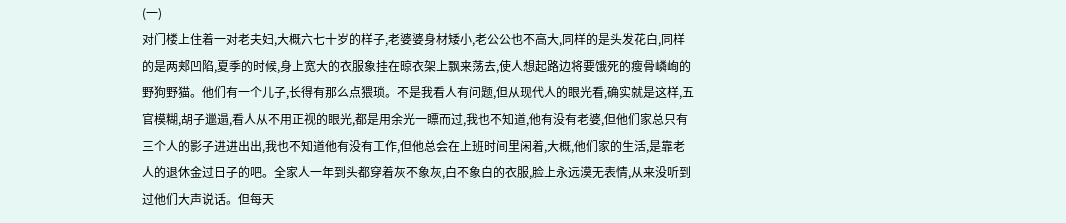(一)
对门楼上住着一对老夫妇,大概六七十岁的样子,老婆婆身材矮小,老公公也不高大,同样的是头发花白,同样的是两郏凹陷,夏季的时候,身上宽大的衣服象挂在晾衣架上飘来荡去,使人想起路边将要饿死的瘦骨嶙峋的野狗野猫。他们有一个儿子,长得有那么点猥琐。不是我看人有问题,但从现代人的眼光看,确实就是这样,五官模糊,胡子邋遢,看人从不用正视的眼光,都是用余光一瞟而过,我也不知道,他有没有老婆,但他们家总只有三个人的影子进进出出,我也不知道他有没有工作,但他总会在上班时间里闲着,大概,他们家的生活,是靠老人的退休金过日子的吧。全家人一年到头都穿着灰不象灰,白不象白的衣服,脸上永远漠无表情,从来没听到过他们大声说话。但每天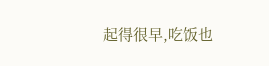起得很早,吃饭也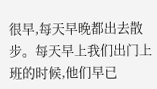很早,每天早晚都出去散步。每天早上我们出门上班的时候,他们早已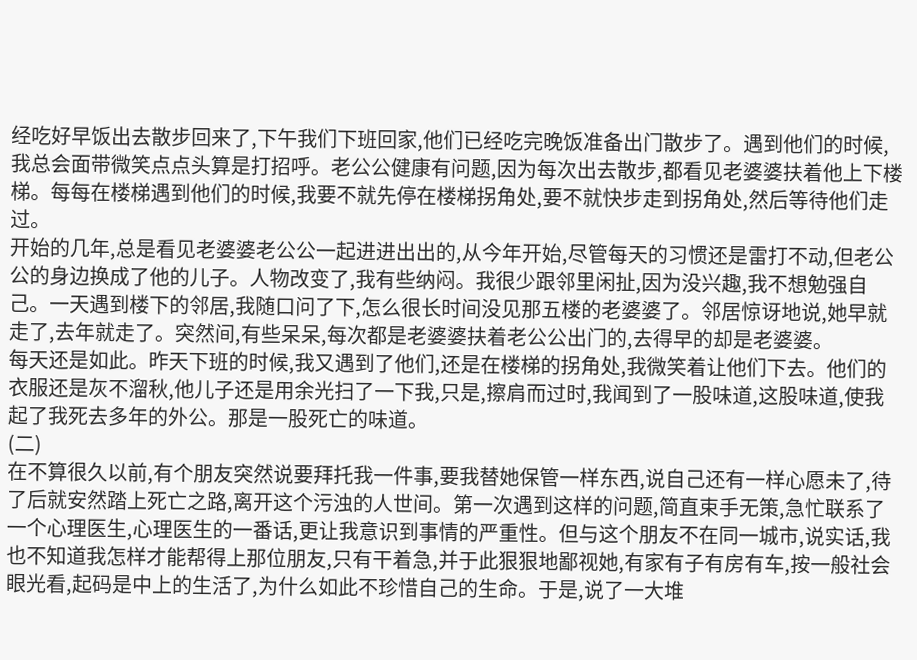经吃好早饭出去散步回来了,下午我们下班回家,他们已经吃完晚饭准备出门散步了。遇到他们的时候,我总会面带微笑点点头算是打招呼。老公公健康有问题,因为每次出去散步,都看见老婆婆扶着他上下楼梯。每每在楼梯遇到他们的时候,我要不就先停在楼梯拐角处,要不就快步走到拐角处,然后等待他们走过。
开始的几年,总是看见老婆婆老公公一起进进出出的,从今年开始,尽管每天的习惯还是雷打不动,但老公公的身边换成了他的儿子。人物改变了,我有些纳闷。我很少跟邻里闲扯,因为没兴趣,我不想勉强自己。一天遇到楼下的邻居,我随口问了下,怎么很长时间没见那五楼的老婆婆了。邻居惊讶地说,她早就走了,去年就走了。突然间,有些呆呆,每次都是老婆婆扶着老公公出门的,去得早的却是老婆婆。
每天还是如此。昨天下班的时候,我又遇到了他们,还是在楼梯的拐角处,我微笑着让他们下去。他们的衣服还是灰不溜秋,他儿子还是用余光扫了一下我,只是,擦肩而过时,我闻到了一股味道,这股味道,使我起了我死去多年的外公。那是一股死亡的味道。
(二)
在不算很久以前,有个朋友突然说要拜托我一件事,要我替她保管一样东西,说自己还有一样心愿未了,待了后就安然踏上死亡之路,离开这个污浊的人世间。第一次遇到这样的问题,简直束手无策,急忙联系了一个心理医生,心理医生的一番话,更让我意识到事情的严重性。但与这个朋友不在同一城市,说实话,我也不知道我怎样才能帮得上那位朋友,只有干着急,并于此狠狠地鄙视她,有家有子有房有车,按一般社会眼光看,起码是中上的生活了,为什么如此不珍惜自己的生命。于是,说了一大堆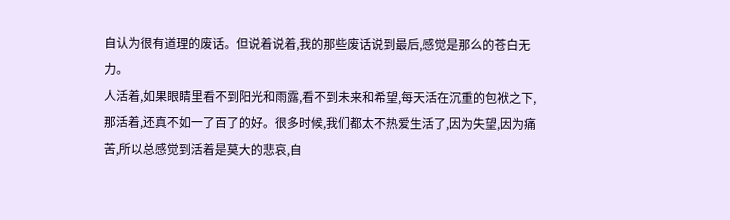自认为很有道理的废话。但说着说着,我的那些废话说到最后,感觉是那么的苍白无力。
人活着,如果眼睛里看不到阳光和雨露,看不到未来和希望,每天活在沉重的包袱之下,那活着,还真不如一了百了的好。很多时候,我们都太不热爱生活了,因为失望,因为痛苦,所以总感觉到活着是莫大的悲哀,自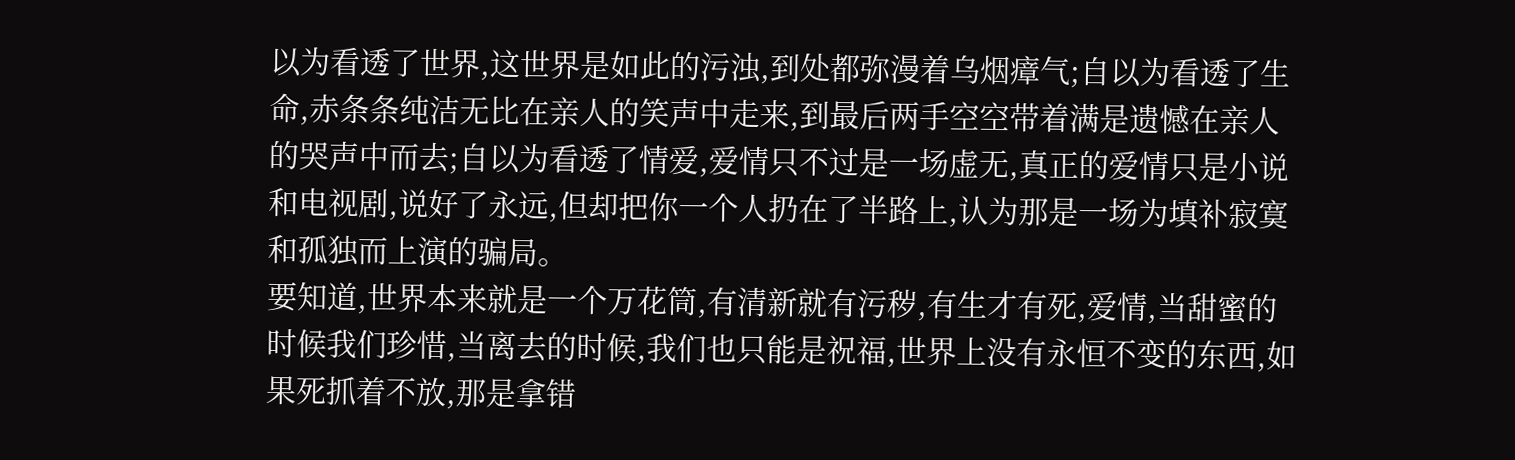以为看透了世界,这世界是如此的污浊,到处都弥漫着乌烟瘴气;自以为看透了生命,赤条条纯洁无比在亲人的笑声中走来,到最后两手空空带着满是遗憾在亲人的哭声中而去;自以为看透了情爱,爱情只不过是一场虚无,真正的爱情只是小说和电视剧,说好了永远,但却把你一个人扔在了半路上,认为那是一场为填补寂寞和孤独而上演的骗局。
要知道,世界本来就是一个万花筒,有清新就有污秽,有生才有死,爱情,当甜蜜的时候我们珍惜,当离去的时候,我们也只能是祝福,世界上没有永恒不变的东西,如果死抓着不放,那是拿错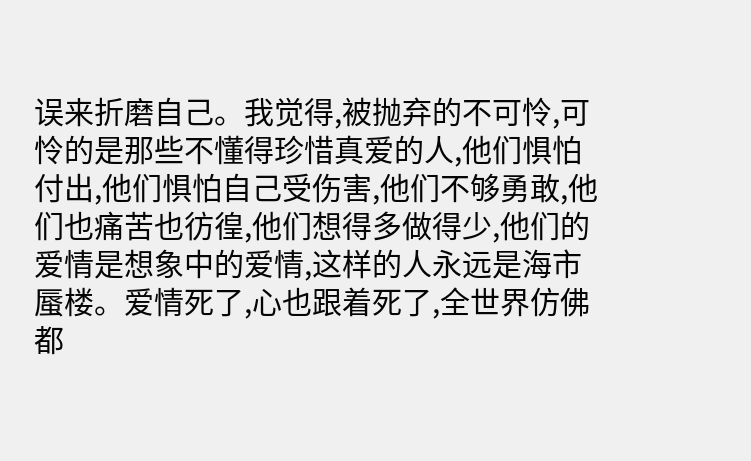误来折磨自己。我觉得,被抛弃的不可怜,可怜的是那些不懂得珍惜真爱的人,他们惧怕付出,他们惧怕自己受伤害,他们不够勇敢,他们也痛苦也彷徨,他们想得多做得少,他们的爱情是想象中的爱情,这样的人永远是海市蜃楼。爱情死了,心也跟着死了,全世界仿佛都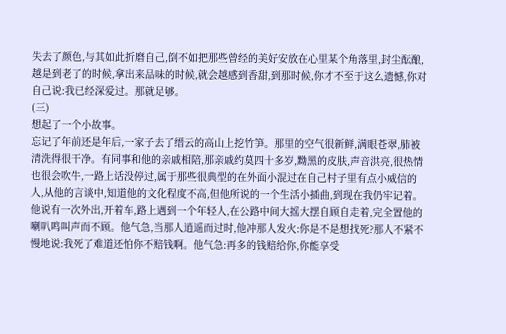失去了颜色,与其如此折磨自己,倒不如把那些曾经的美好安放在心里某个角落里,封尘酝酿,越是到老了的时候,拿出来品味的时候,就会越感到香甜,到那时候,你才不至于这么遗憾,你对自己说:我已经深爱过。那就足够。
(三)
想起了一个小故事。
忘记了年前还是年后,一家子去了缙云的高山上挖竹笋。那里的空气很新鲜,满眼苍翠,肺被清洗得很干净。有同事和他的亲戚相陪,那亲戚约莫四十多岁,黝黑的皮肤,声音洪亮,很热情也很会吹牛,一路上话没停过,属于那些很典型的在外面小混过在自己村子里有点小威信的人,从他的言谈中,知道他的文化程度不高,但他所说的一个生活小插曲,到现在我仍牢记着。
他说有一次外出,开着车,路上遇到一个年轻人,在公路中间大摇大摆自顾自走着,完全置他的喇叭鸣叫声而不顾。他气急,当那人逍遥而过时,他冲那人发火:你是不是想找死?那人不紧不慢地说:我死了难道还怕你不赔钱啊。他气急:再多的钱赔给你,你能享受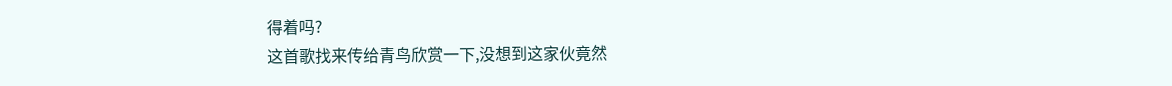得着吗?
这首歌找来传给青鸟欣赏一下,没想到这家伙竟然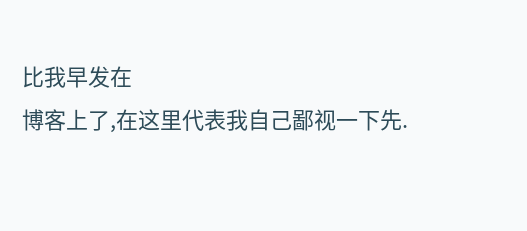比我早发在
博客上了,在这里代表我自己鄙视一下先.